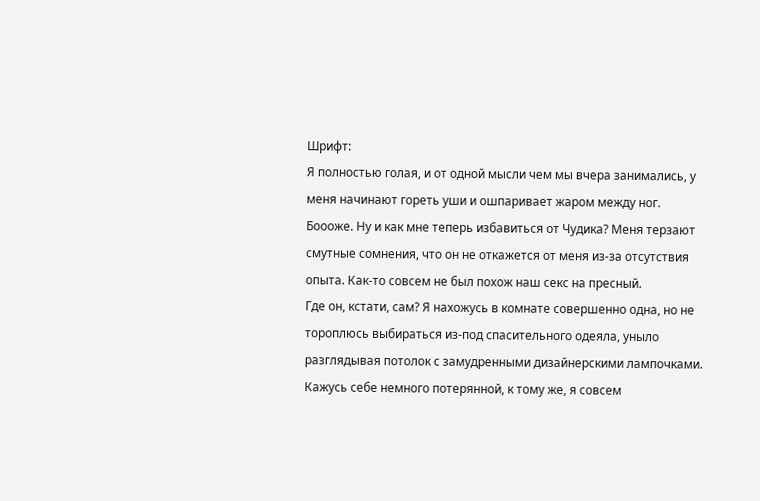Шрифт:
Я полностью голая, и от одной мысли чем мы вчера занимались, у меня начинают гореть уши и ошпаривает жаром между ног.
Боооже. Ну и как мне теперь избавиться от Чудика? Меня терзают смутные сомнения, что он не откажется от меня из-за отсутствия опыта. Как-то совсем не был похож наш секс на пресный.
Где он, кстати, сам? Я нахожусь в комнате совершенно одна, но не тороплюсь выбираться из-под спасительного одеяла, уныло разглядывая потолок с замудренными дизайнерскими лампочками. Кажусь себе немного потерянной, к тому же, я совсем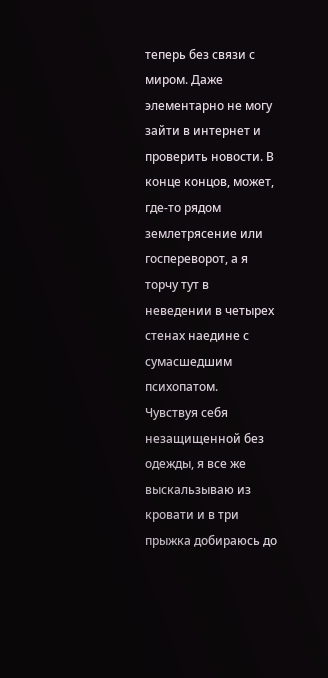теперь без связи с миром. Даже элементарно не могу зайти в интернет и проверить новости. В конце концов, может, где-то рядом землетрясение или госпереворот, а я торчу тут в неведении в четырех стенах наедине с сумасшедшим психопатом.
Чувствуя себя незащищенной без одежды, я все же выскальзываю из кровати и в три прыжка добираюсь до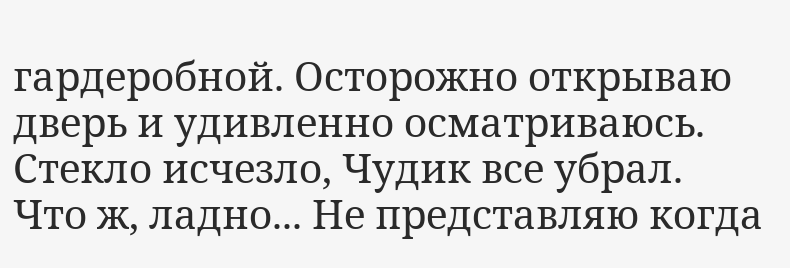гардеробной. Осторожно открываю дверь и удивленно осматриваюсь. Стекло исчезло, Чудик все убрал.
Что ж, ладно... Не представляю когда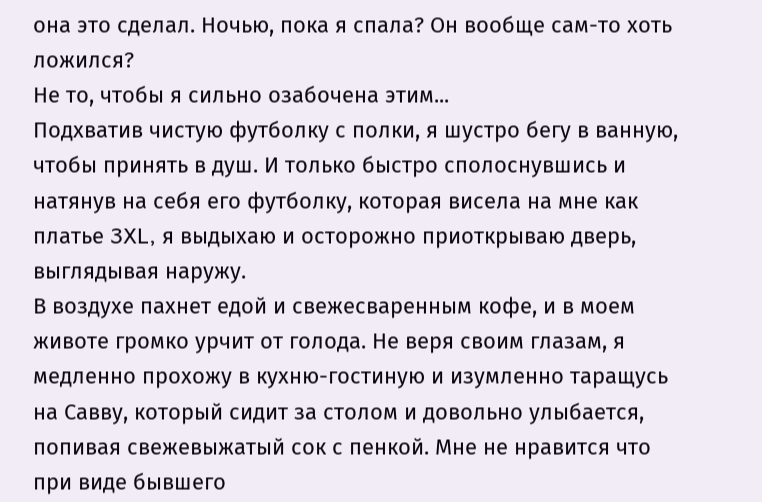она это сделал. Ночью, пока я спала? Он вообще сам-то хоть ложился?
Не то, чтобы я сильно озабочена этим...
Подхватив чистую футболку с полки, я шустро бегу в ванную, чтобы принять в душ. И только быстро сполоснувшись и натянув на себя его футболку, которая висела на мне как платье 3XL, я выдыхаю и осторожно приоткрываю дверь, выглядывая наружу.
В воздухе пахнет едой и свежесваренным кофе, и в моем животе громко урчит от голода. Не веря своим глазам, я медленно прохожу в кухню-гостиную и изумленно таращусь на Савву, который сидит за столом и довольно улыбается, попивая свежевыжатый сок с пенкой. Мне не нравится что при виде бывшего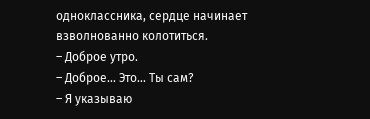одноклассника, сердце начинает взволнованно колотиться.
– Доброе утро.
– Доброе... Это... Ты сам?
– Я указываю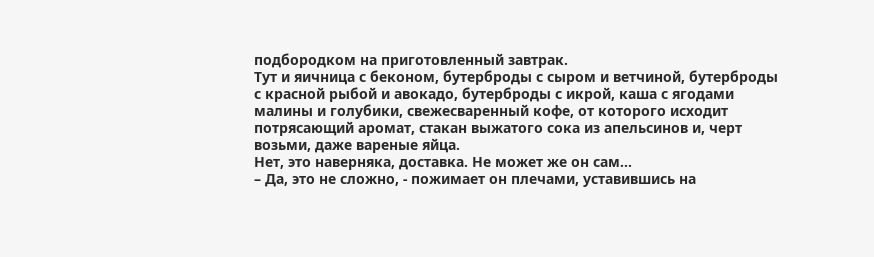подбородком на приготовленный завтрак.
Тут и яичница с беконом, бутерброды с сыром и ветчиной, бутерброды с красной рыбой и авокадо, бутерброды с икрой, каша с ягодами малины и голубики, свежесваренный кофе, от которого исходит потрясающий аромат, стакан выжатого сока из апельсинов и, черт возьми, даже вареные яйца.
Нет, это наверняка, доставка. Не может же он сам...
– Да, это не сложно, - пожимает он плечами, уставившись на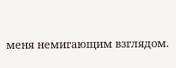меня немигающим взглядом.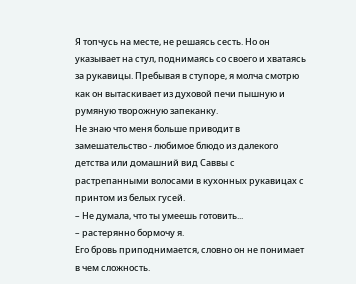Я топчусь на месте, не решаясь сесть. Но он указывает на стул, поднимаясь со своего и хватаясь за рукавицы. Пребывая в ступоре, я молча смотрю как он вытаскивает из духовой печи пышную и румяную творожную запеканку.
Не знаю что меня больше приводит в замешательство - любимое блюдо из далекого детства или домашний вид Саввы с растрепанными волосами в кухонных рукавицах с принтом из белых гусей.
– Не думала, что ты умеешь готовить...
– растерянно бормочу я.
Его бровь приподнимается, словно он не понимает в чем сложность.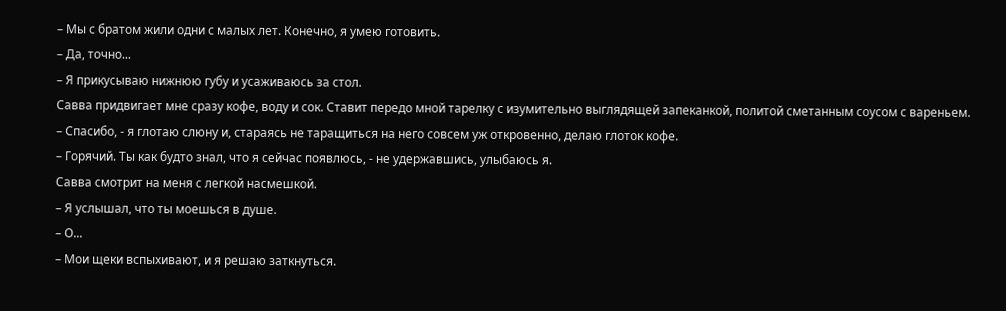– Мы с братом жили одни с малых лет. Конечно, я умею готовить.
– Да, точно...
– Я прикусываю нижнюю губу и усаживаюсь за стол.
Савва придвигает мне сразу кофе, воду и сок. Ставит передо мной тарелку с изумительно выглядящей запеканкой, политой сметанным соусом с вареньем.
– Спасибо, - я глотаю слюну и, стараясь не таращиться на него совсем уж откровенно, делаю глоток кофе.
– Горячий. Ты как будто знал, что я сейчас появлюсь, - не удержавшись, улыбаюсь я.
Савва смотрит на меня с легкой насмешкой.
– Я услышал, что ты моешься в душе.
– О...
– Мои щеки вспыхивают, и я решаю заткнуться.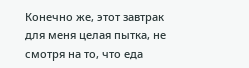Конечно же, этот завтрак для меня целая пытка, не смотря на то, что еда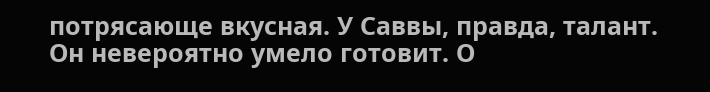потрясающе вкусная. У Саввы, правда, талант. Он невероятно умело готовит. О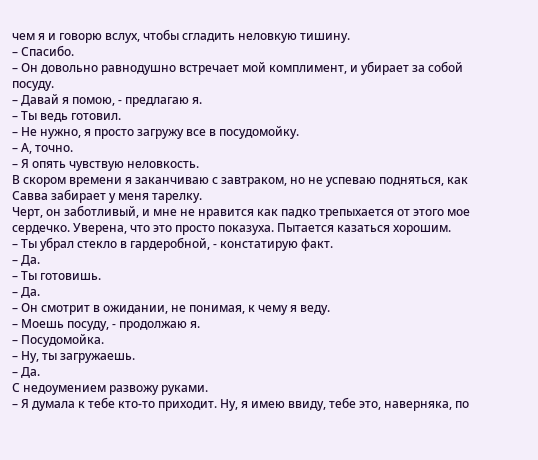чем я и говорю вслух, чтобы сгладить неловкую тишину.
– Спасибо.
– Он довольно равнодушно встречает мой комплимент, и убирает за собой посуду.
– Давай я помою, - предлагаю я.
– Ты ведь готовил.
– Не нужно, я просто загружу все в посудомойку.
– А, точно.
– Я опять чувствую неловкость.
В скором времени я заканчиваю с завтраком, но не успеваю подняться, как Савва забирает у меня тарелку.
Черт, он заботливый, и мне не нравится как падко трепыхается от этого мое сердечко. Уверена, что это просто показуха. Пытается казаться хорошим.
– Ты убрал стекло в гардеробной, - констатирую факт.
– Да.
– Ты готовишь.
– Да.
– Он смотрит в ожидании, не понимая, к чему я веду.
– Моешь посуду, - продолжаю я.
– Посудомойка.
– Ну, ты загружаешь.
– Да.
С недоумением развожу руками.
– Я думала к тебе кто-то приходит. Ну, я имею ввиду, тебе это, наверняка, по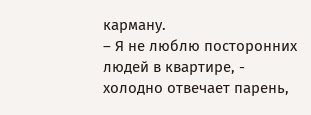карману.
– Я не люблю посторонних людей в квартире, - холодно отвечает парень,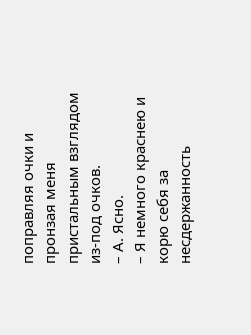поправляя очки и пронзая меня пристальным взглядом из-под очков.
– А. Ясно.
– Я немного краснею и корю себя за несдержанность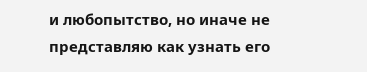и любопытство, но иначе не представляю как узнать его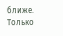ближе. Только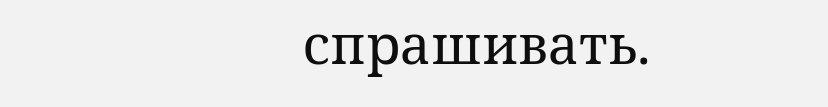спрашивать.